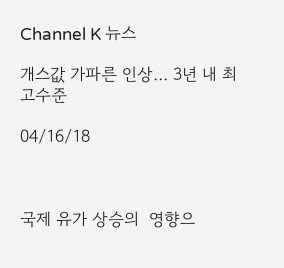Channel K 뉴스

개스값 가파른 인상… 3년 내 최고수준

04/16/18



국제 유가 상승의  영향으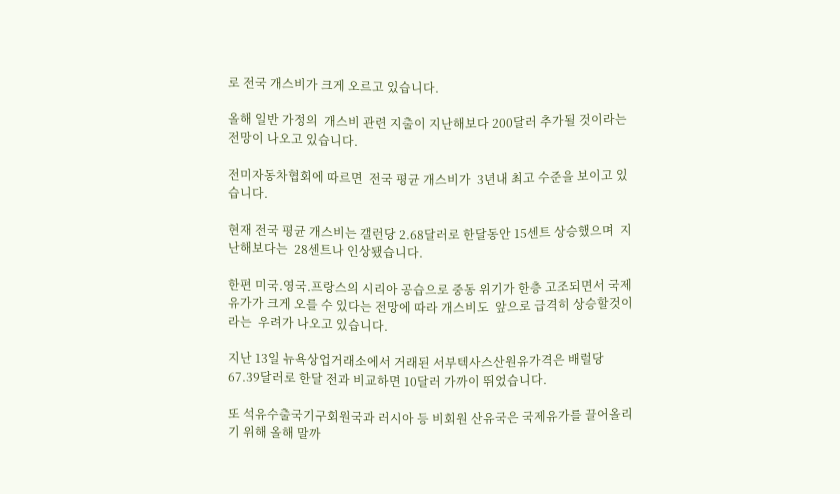로 전국 개스비가 크게 오르고 있습니다.

올해 일반 가정의  개스비 관련 지출이 지난해보다 200달러 추가될 것이라는 전망이 나오고 있습니다.

전미자동차협회에 따르면  전국 평균 개스비가  3년내 최고 수준을 보이고 있습니다.

현재 전국 평균 개스비는 갤런당 2.68달러로 한달동안 15센트 상승했으며  지난해보다는  28센트나 인상됐습니다.

한편 미국.영국.프랑스의 시리아 공습으로 중동 위기가 한층 고조되면서 국제유가가 크게 오를 수 있다는 전망에 따라 개스비도  앞으로 급격히 상승할것이라는  우려가 나오고 있습니다.

지난 13일 뉴욕상업거래소에서 거래된 서부텍사스산원유가격은 배럴당 67.39달러로 한달 전과 비교하면 10달러 가까이 뛰었습니다.

또 석유수출국기구회원국과 러시아 등 비회원 산유국은 국제유가를 끌어올리기 위해 올해 말까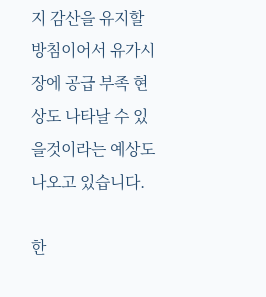지 감산을 유지할 방침이어서 유가시장에 공급 부족 현상도 나타날 수 있을것이라는 예상도 나오고 있습니다.

한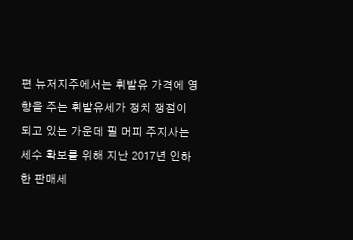편 뉴저지주에서는 휘발유 가격에 영향을 주는 휘발유세가 정치 쟁점이 되고 있는 가운데 필 머피 주지사는 세수 확보를 위해 지난 2017년 인하한 판매세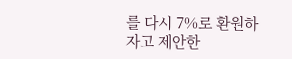를 다시 7%로 환원하자고 제안한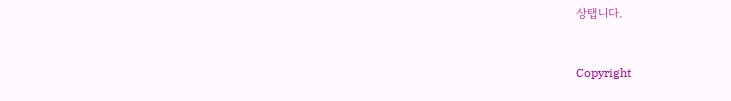상탭니다.


Copyright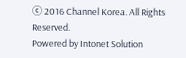ⓒ 2016 Channel Korea. All Rights Reserved.
Powered by Intonet Solution